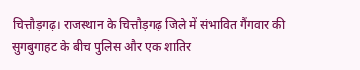चित्तौड़गढ़। राजस्थान के चित्तौड़गढ़ जिले में संभावित गैंगवार की सुगबुगाहट के बीच पुलिस और एक शातिर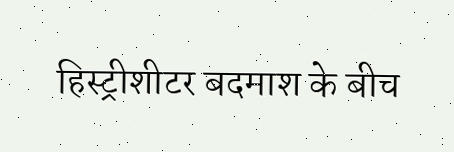हिस्ट्रीशीटर बदमाश के बीच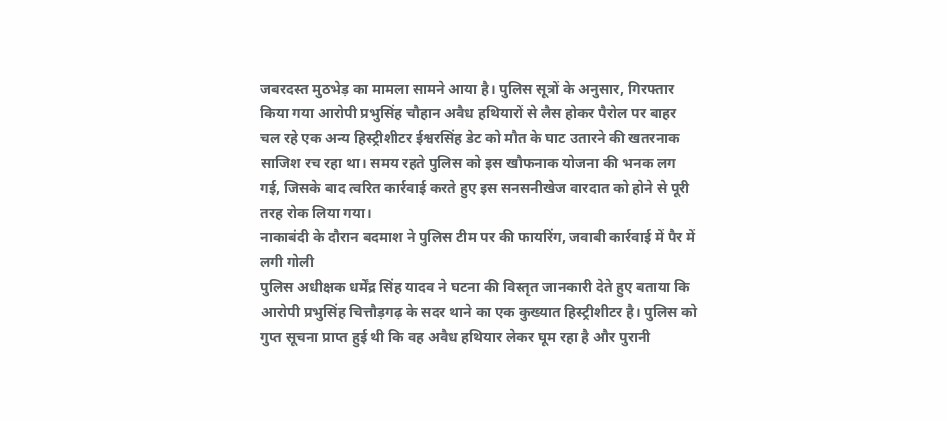जबरदस्त मुठभेड़ का मामला सामने आया है। पुलिस सूत्रों के अनुसार, गिरफ्तार किया गया आरोपी प्रभुसिंह चौहान अवैध हथियारों से लैस होकर पैरोल पर बाहर चल रहे एक अन्य हिस्ट्रीशीटर ईश्वरसिंह डेट को मौत के घाट उतारने की खतरनाक साजिश रच रहा था। समय रहते पुलिस को इस खौफनाक योजना की भनक लग गई, जिसके बाद त्वरित कार्रवाई करते हुए इस सनसनीखेज वारदात को होने से पूरी तरह रोक लिया गया।
नाकाबंदी के दौरान बदमाश ने पुलिस टीम पर की फायरिंग, जवाबी कार्रवाई में पैर में लगी गोली
पुलिस अधीक्षक धर्मेंद्र सिंह यादव ने घटना की विस्तृत जानकारी देते हुए बताया कि आरोपी प्रभुसिंह चित्तौड़गढ़ के सदर थाने का एक कुख्यात हिस्ट्रीशीटर है। पुलिस को गुप्त सूचना प्राप्त हुई थी कि वह अवैध हथियार लेकर घूम रहा है और पुरानी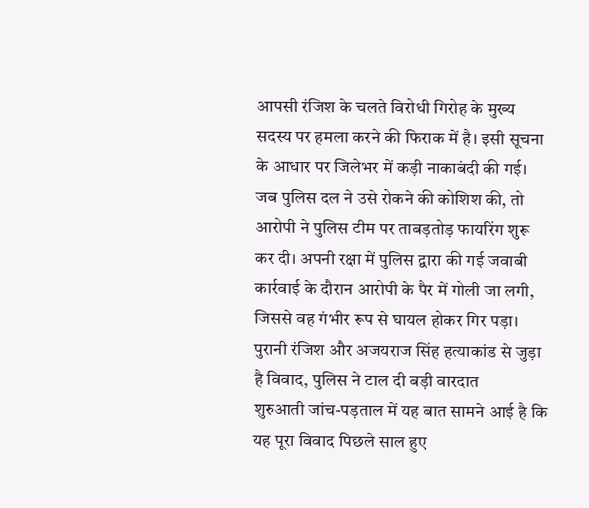आपसी रंजिश के चलते विरोधी गिरोह के मुख्य सदस्य पर हमला करने की फिराक में है। इसी सूचना के आधार पर जिलेभर में कड़ी नाकाबंदी की गई। जब पुलिस दल ने उसे रोकने की कोशिश की, तो आरोपी ने पुलिस टीम पर ताबड़तोड़ फायरिंग शुरू कर दी। अपनी रक्षा में पुलिस द्वारा की गई जवाबी कार्रवाई के दौरान आरोपी के पैर में गोली जा लगी, जिससे वह गंभीर रूप से घायल होकर गिर पड़ा।
पुरानी रंजिश और अजयराज सिंह हत्याकांड से जुड़ा है विवाद, पुलिस ने टाल दी बड़ी वारदात
शुरुआती जांच-पड़ताल में यह बात सामने आई है कि यह पूरा विवाद पिछले साल हुए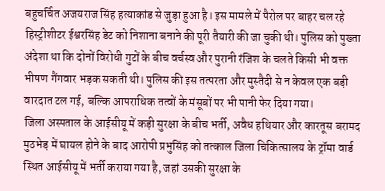बहुचर्चित अजयराज सिंह हत्याकांड से जुड़ा हुआ है। इस मामले में पैरोल पर बाहर चल रहे हिस्ट्रीशीटर ईश्वरसिंह डेट को निशाना बनाने की पूरी तैयारी की जा चुकी थी। पुलिस को पुख्ता अंदेशा था कि दोनों विरोधी गुटों के बीच वर्चस्व और पुरानी रंजिश के चलते किसी भी वक्त भीषण गैंगवार भड़क सकती थी। पुलिस की इस तत्परता और मुस्तैदी से न केवल एक बड़ी वारदात टल गई, बल्कि आपराधिक तत्वों के मंसूबों पर भी पानी फेर दिया गया।
जिला अस्पताल के आईसीयू में कड़ी सुरक्षा के बीच भर्ती, अवैध हथियार और कारतूस बरामद
मुठभेड़ में घायल होने के बाद आरोपी प्रभुसिंह को तत्काल जिला चिकित्सालय के ट्रॉमा वार्ड स्थित आईसीयू में भर्ती कराया गया है, जहां उसकी सुरक्षा के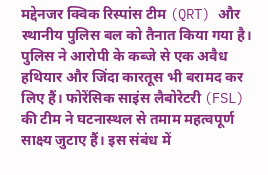मद्देनजर क्विक रिस्पांस टीम (QRT) और स्थानीय पुलिस बल को तैनात किया गया है। पुलिस ने आरोपी के कब्जे से एक अवैध हथियार और जिंदा कारतूस भी बरामद कर लिए हैं। फोरेंसिक साइंस लैबोरेटरी (FSL) की टीम ने घटनास्थल से तमाम महत्वपूर्ण साक्ष्य जुटाए हैं। इस संबंध में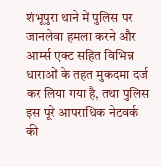शंभूपुरा थाने में पुलिस पर जानलेवा हमला करने और आर्म्स एक्ट सहित विभिन्न धाराओं के तहत मुकदमा दर्ज कर लिया गया है, तथा पुलिस इस पूरे आपराधिक नेटवर्क की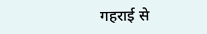गहराई से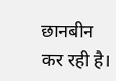छानबीन कर रही है।